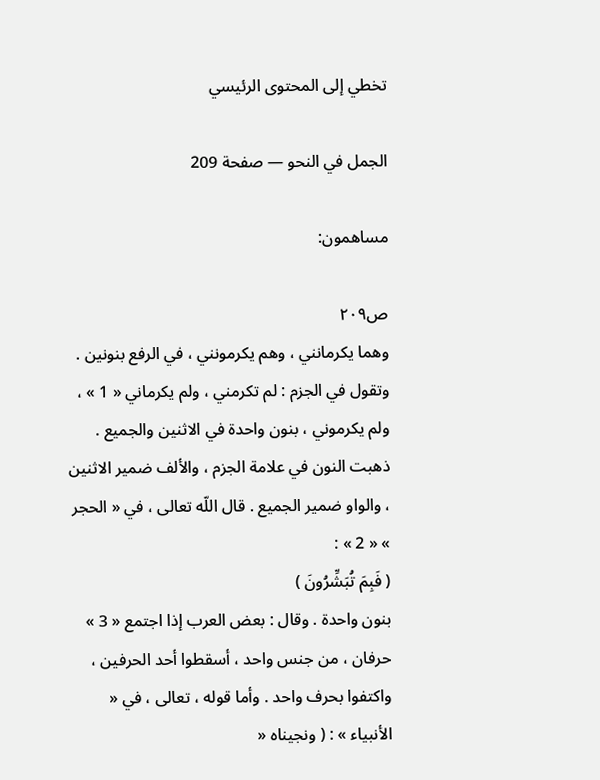تخطي إلى المحتوى الرئيسي

الجمل في النحو — صفحة 209

مساهمون:

ص٢٠٩
وهما يكرمانني ، وهم يكرمونني ، في الرفع بنونين . وتقول في الجزم : لم تكرمني ، ولم يكرماني « 1 » ، ولم يكرموني ، بنون واحدة في الاثنين والجميع . ذهبت النون في علامة الجزم ، والألف ضمير الاثنين ، والواو ضمير الجميع . قال اللّه تعالى ، في « الحجر » « 2 » :
( فَبِمَ تُبَشِّرُونَ )
بنون واحدة . وقال : بعض العرب إذا اجتمع « 3 » حرفان ، من جنس واحد ، أسقطوا أحد الحرفين ، واكتفوا بحرف واحد . وأما قوله ، تعالى ، في « الأنبياء » : ( ونجيناه «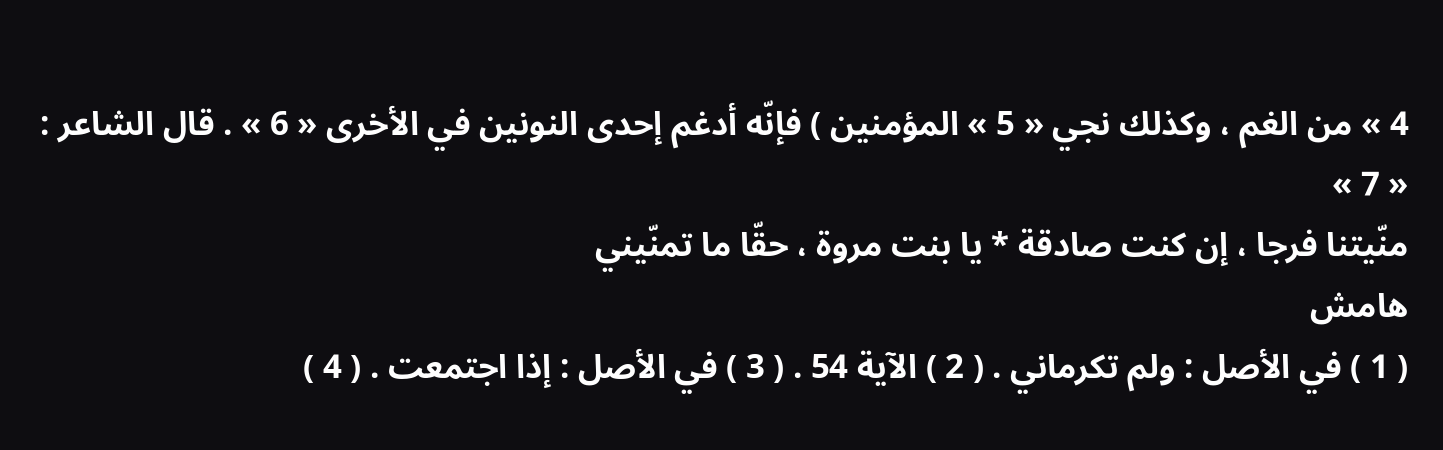4 » من الغم ، وكذلك نجي « 5 » المؤمنين ) فإنّه أدغم إحدى النونين في الأخرى « 6 » . قال الشاعر : « 7 »
منّيتنا فرجا ، إن كنت صادقة * يا بنت مروة ، حقّا ما تمنّيني
هامش
( 1 ) في الأصل : ولم تكرماني . ( 2 ) الآية 54 . ( 3 ) في الأصل : إذا اجتمعت . ( 4 )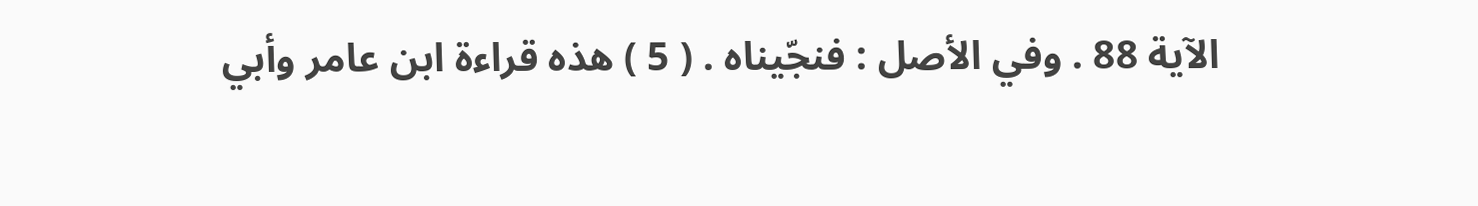الآية 88 . وفي الأصل : فنجّيناه . ( 5 ) هذه قراءة ابن عامر وأبي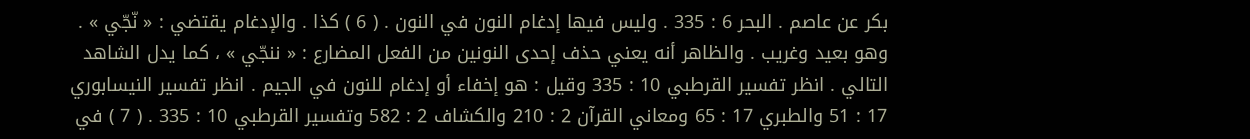بكر عن عاصم . البحر 6 : 335 . وليس فيها إدغام النون في النون . ( 6 ) كذا . والإدغام يقتضي : « نّجّي » . وهو بعيد وغريب . والظاهر أنه يعني حذف إحدى النونين من الفعل المضارع : « ننجّي » ، كما يدل الشاهد التالي . انظر تفسير القرطبي 10 : 335 وقيل : هو إخفاء أو إدغام للنون في الجيم . انظر تفسير النيسابوري 17 : 51 والطبري 17 : 65 ومعاني القرآن 2 : 210 والكشاف 2 : 582 وتفسير القرطبي 10 : 335 . ( 7 ) في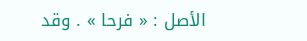الأصل : « فرحا » . وقد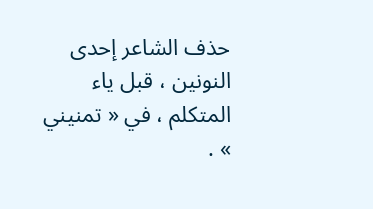حذف الشاعر إحدى النونين ، قبل ياء المتكلم ، في « تمنيني » .